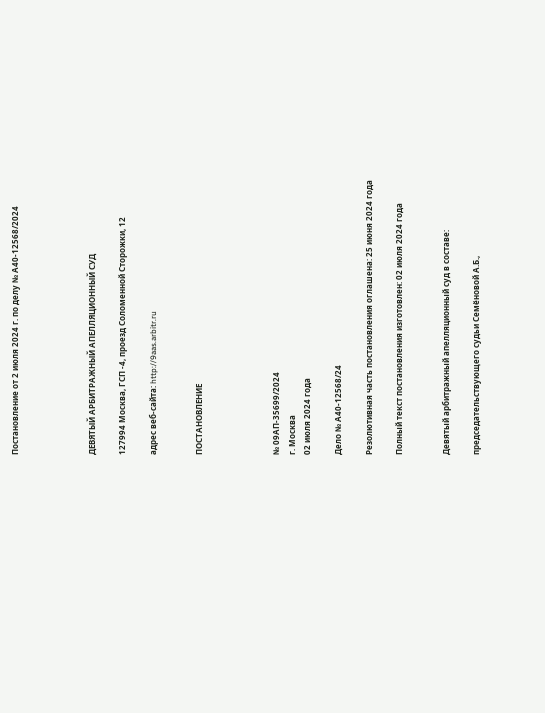Постановление от 2 июля 2024 г. по делу № А40-12568/2024




ДЕВЯТЫЙ АРБИТРАЖНЫЙ АПЕЛЛЯЦИОННЫЙ СУД

127994 Москва, ГСП -4, проезд Соломенной Сторожки, 12

адрес веб-сайта: http://9aas.arbitr.ru


ПОСТАНОВЛЕНИЕ




№ 09АП-35699/2024
г. Москва
02 июля 2024 года

Дело № А40-12568/24

Резолютивная часть постановления оглашена: 25 июня 2024 года

Полный текст постановления изготовлен: 02 июля 2024 года


Девятый арбитражный апелляционный суд в составе:

председательствующего судьи Семёновой А.Б.,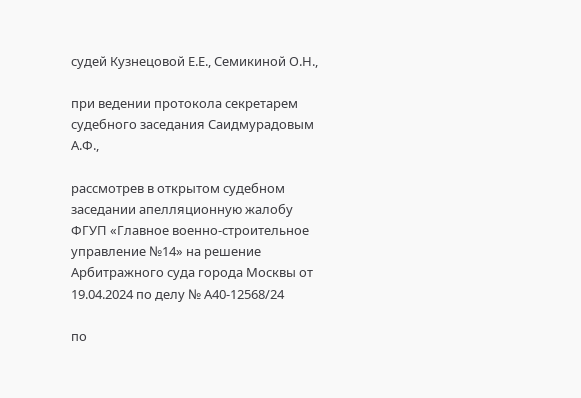судей Кузнецовой Е.Е., Семикиной О.Н.,

при ведении протокола секретарем судебного заседания Саидмурадовым А.Ф.,

рассмотрев в открытом судебном заседании апелляционную жалобу ФГУП «Главное военно-строительное управление №14» на решение Арбитражного суда города Москвы от 19.04.2024 по делу № А40-12568/24

по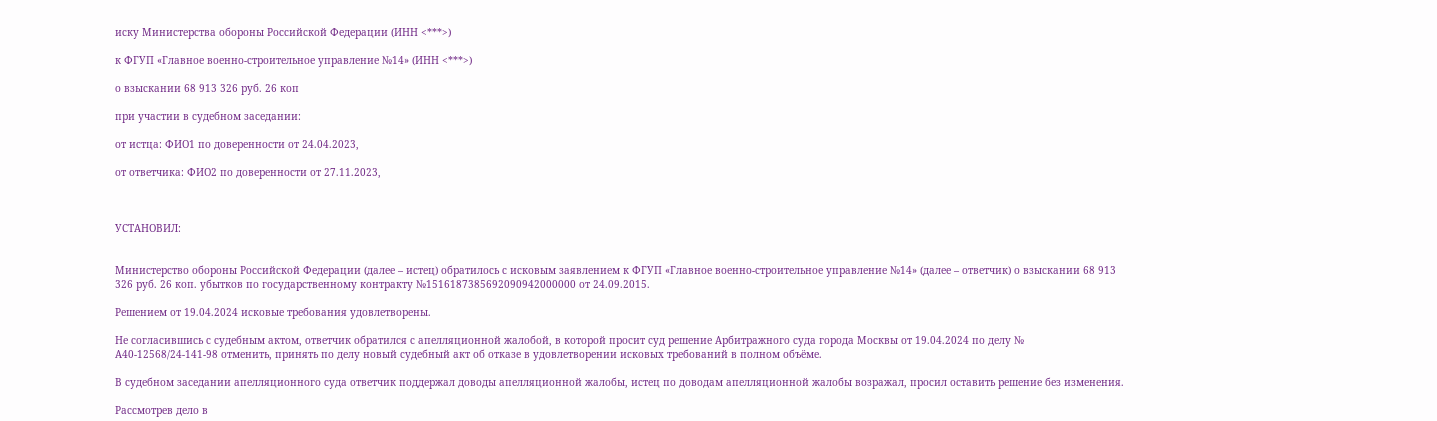иску Министерства обороны Российской Федерации (ИНН <***>)

к ФГУП «Главное военно-строительное управление №14» (ИНН <***>)

о взыскании 68 913 326 руб. 26 коп

при участии в судебном заседании:

от истца: ФИО1 по доверенности от 24.04.2023,

от ответчика: ФИО2 по доверенности от 27.11.2023,



УСТАНОВИЛ:


Министерство обороны Российской Федерации (далее – истец) обратилось с исковым заявлением к ФГУП «Главное военно-строительное управление №14» (далее – ответчик) о взыскании 68 913 326 руб. 26 коп. убытков по государственному контракту №1516187385692090942000000 от 24.09.2015.

Решением от 19.04.2024 исковые требования удовлетворены.

Не согласившись с судебным актом, ответчик обратился с апелляционной жалобой, в которой просит суд решение Арбитражного суда города Москвы от 19.04.2024 по делу № А40-12568/24-141-98 отменить, принять по делу новый судебный акт об отказе в удовлетворении исковых требований в полном объёме.

В судебном заседании апелляционного суда ответчик поддержал доводы апелляционной жалобы, истец по доводам апелляционной жалобы возражал, просил оставить решение без изменения.

Рассмотрев дело в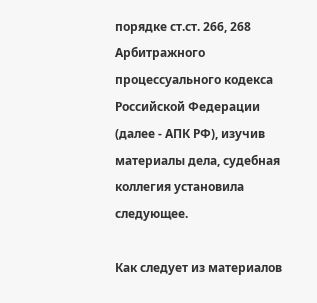порядке ст.ст. 266, 268 Арбитражного процессуального кодекса Российской Федерации (далее - АПК РФ), изучив материалы дела, судебная коллегия установила следующее.

Как следует из материалов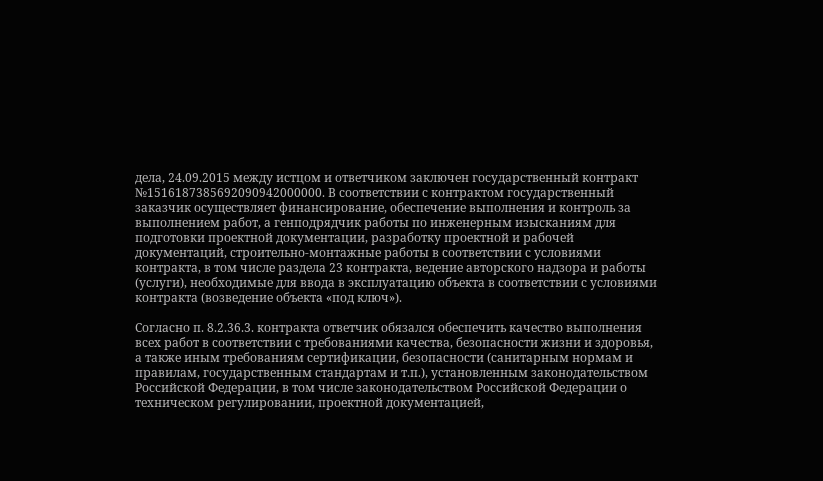дела, 24.09.2015 между истцом и ответчиком заключен государственный контракт №1516187385692090942000000. В соответствии с контрактом государственный заказчик осуществляет финансирование, обеспечение выполнения и контроль за выполнением работ, а генподрядчик работы по инженерным изысканиям для подготовки проектной документации, разработку проектной и рабочей документаций, строительно-монтажные работы в соответствии с условиями контракта, в том числе раздела 23 контракта, ведение авторского надзора и работы (услуги), необходимые для ввода в эксплуатацию объекта в соответствии с условиями контракта (возведение объекта «под ключ»).

Согласно п. 8.2.36.3. контракта ответчик обязался обеспечить качество выполнения всех работ в соответствии с требованиями качества, безопасности жизни и здоровья, а также иным требованиям сертификации, безопасности (санитарным нормам и правилам, государственным стандартам и т.п.), установленным законодательством Российской Федерации, в том числе законодательством Российской Федерации о техническом регулировании, проектной документацией,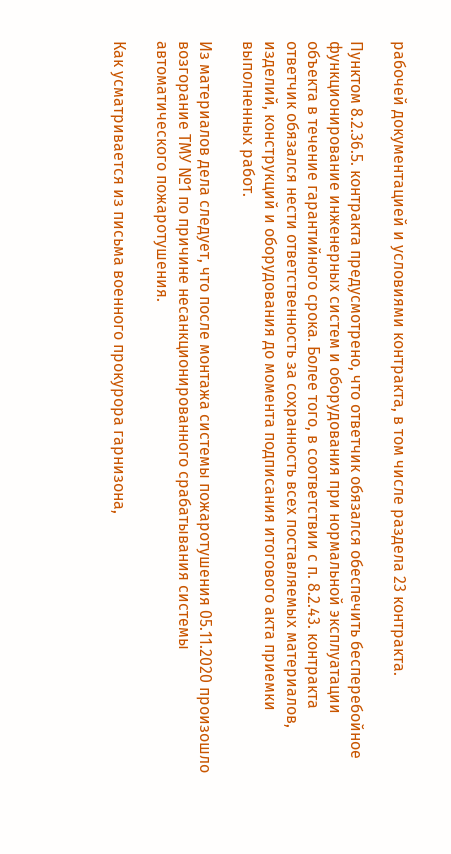рабочей документацией и условиями контракта, в том числе раздела 23 контракта.

Пунктом 8.2.36.5. контракта предусмотрено, что ответчик обязался обеспечить бесперебойное функционирование инженерных систем и оборудования при нормальной эксплуатации объекта в течение гарантийного срока. Более того, в соответствии с п. 8.2.43. контракта ответчик обязался нести ответственность за сохранность всех поставляемых материалов, изделий, конструкций и оборудования до момента подписания итогового акта приемки выполненных работ.

Из материалов дела следует, что после монтажа системы пожаротушения 05.11.2020 произошло возгорание ТМУ №1 по причине несанкционированного срабатывания системы автоматического пожаротушения.

Как усматривается из письма военного прокурора гарнизона,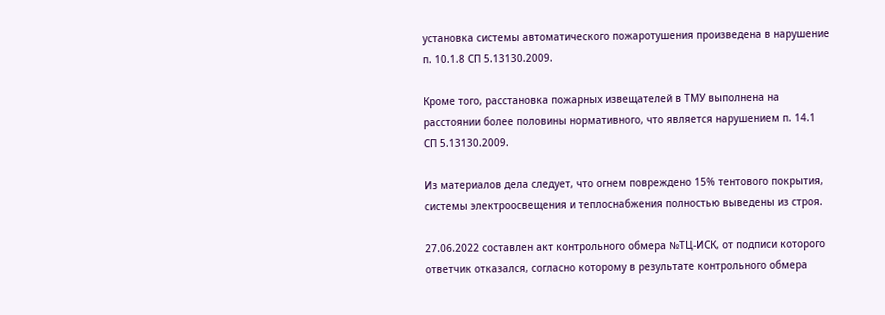установка системы автоматического пожаротушения произведена в нарушение п. 10.1.8 СП 5.13130.2009.

Кроме того, расстановка пожарных извещателей в ТМУ выполнена на расстоянии более половины нормативного, что является нарушением п. 14.1 СП 5.13130.2009.

Из материалов дела следует, что огнем повреждено 15% тентового покрытия, системы электроосвещения и теплоснабжения полностью выведены из строя.

27.06.2022 составлен акт контрольного обмера №ТЦ-ИСК, от подписи которого ответчик отказался, согласно которому в результате контрольного обмера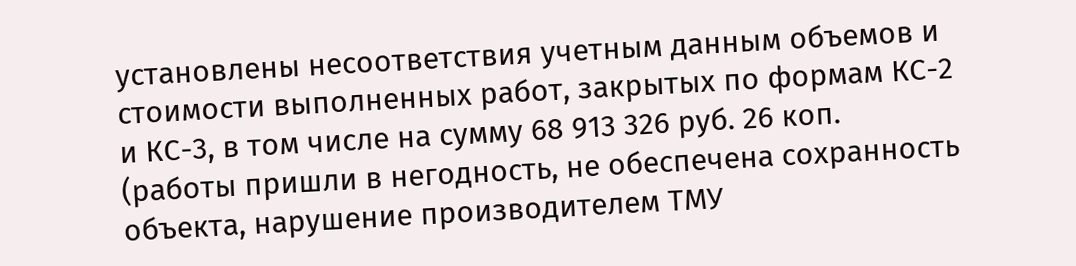установлены несоответствия учетным данным объемов и стоимости выполненных работ, закрытых по формам КС-2 и КС-3, в том числе на сумму 68 913 326 руб. 26 коп. (работы пришли в негодность, не обеспечена сохранность объекта, нарушение производителем ТМУ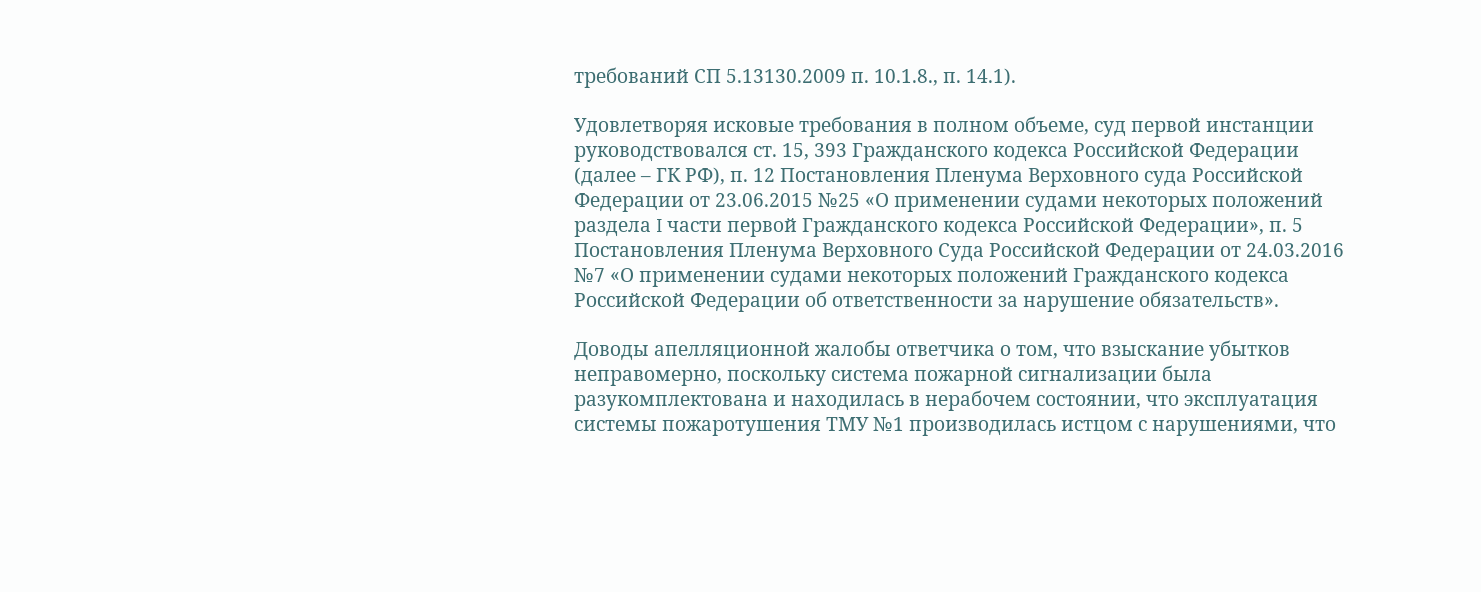требований СП 5.13130.2009 п. 10.1.8., п. 14.1).

Удовлетворяя исковые требования в полном объеме, суд первой инстанции руководствовался ст. 15, 393 Гражданского кодекса Российской Федерации (далее – ГК РФ), п. 12 Постановления Пленума Верховного суда Российской Федерации от 23.06.2015 №25 «О применении судами некоторых положений раздела I части первой Гражданского кодекса Российской Федерации», п. 5 Постановления Пленума Верховного Суда Российской Федерации от 24.03.2016 №7 «О применении судами некоторых положений Гражданского кодекса Российской Федерации об ответственности за нарушение обязательств».

Доводы апелляционной жалобы ответчика о том, что взыскание убытков неправомерно, поскольку система пожарной сигнализации была разукомплектована и находилась в нерабочем состоянии, что эксплуатация системы пожаротушения ТМУ №1 производилась истцом с нарушениями, что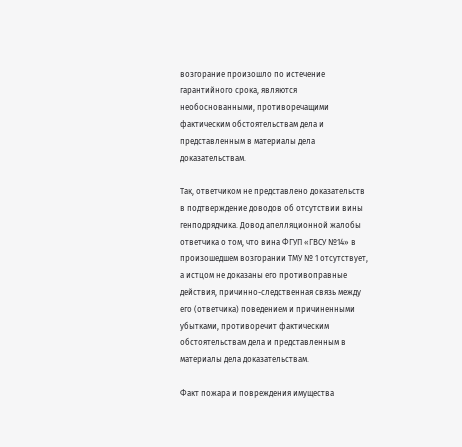возгорание произошло по истечение гарантийного срока, являются необоснованными, противоречащими фактическим обстоятельствам дела и представленным в материалы дела доказательствам.

Так, ответчиком не представлено доказательств в подтверждение доводов об отсутствии вины генподрядчика. Довод апелляционной жалобы ответчика о том, что вина ФГУП «ГВСУ №14» в произошедшем возгорании ТМУ № 1 отсутствует, а истцом не доказаны его противоправные действия, причинно-следственная связь между его (ответчика) поведением и причиненными убытками, противоречит фактическим обстоятельствам дела и представленным в материалы дела доказательствам.

Факт пожара и повреждения имущества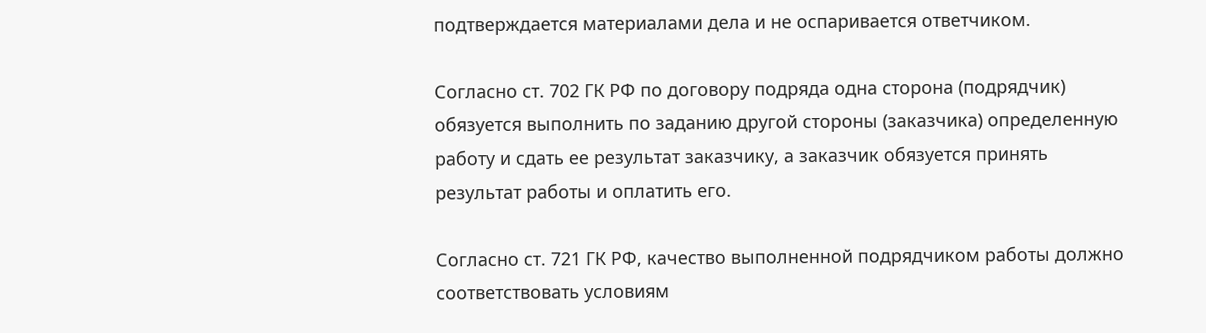подтверждается материалами дела и не оспаривается ответчиком.

Согласно ст. 702 ГК РФ по договору подряда одна сторона (подрядчик) обязуется выполнить по заданию другой стороны (заказчика) определенную работу и сдать ее результат заказчику, а заказчик обязуется принять результат работы и оплатить его.

Согласно ст. 721 ГК РФ, качество выполненной подрядчиком работы должно соответствовать условиям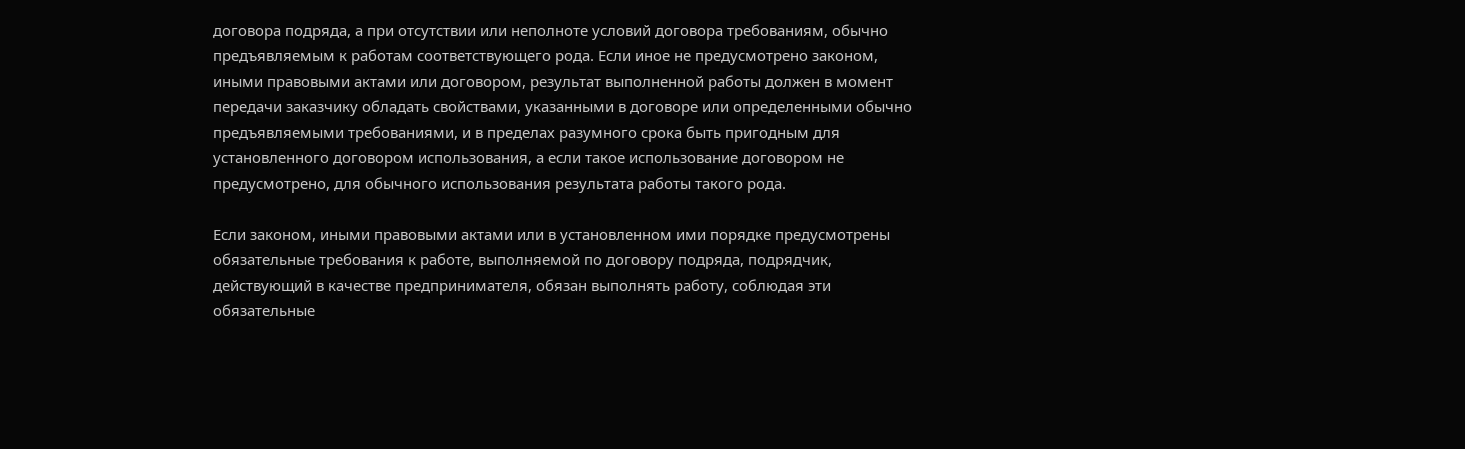договора подряда, а при отсутствии или неполноте условий договора требованиям, обычно предъявляемым к работам соответствующего рода. Если иное не предусмотрено законом, иными правовыми актами или договором, результат выполненной работы должен в момент передачи заказчику обладать свойствами, указанными в договоре или определенными обычно предъявляемыми требованиями, и в пределах разумного срока быть пригодным для установленного договором использования, а если такое использование договором не предусмотрено, для обычного использования результата работы такого рода.

Если законом, иными правовыми актами или в установленном ими порядке предусмотрены обязательные требования к работе, выполняемой по договору подряда, подрядчик, действующий в качестве предпринимателя, обязан выполнять работу, соблюдая эти обязательные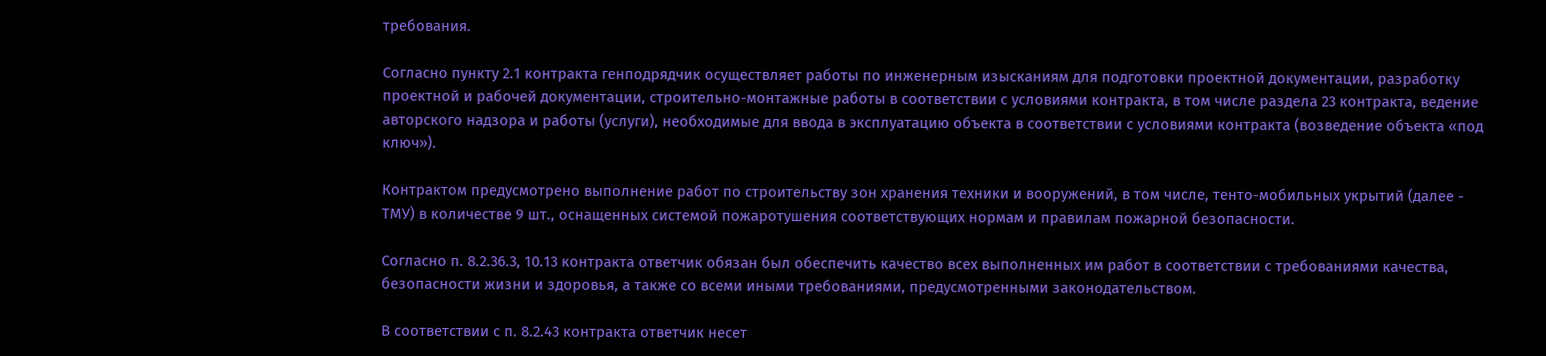требования.

Согласно пункту 2.1 контракта генподрядчик осуществляет работы по инженерным изысканиям для подготовки проектной документации, разработку проектной и рабочей документации, строительно-монтажные работы в соответствии с условиями контракта, в том числе раздела 23 контракта, ведение авторского надзора и работы (услуги), необходимые для ввода в эксплуатацию объекта в соответствии с условиями контракта (возведение объекта «под ключ»).

Контрактом предусмотрено выполнение работ по строительству зон хранения техники и вооружений, в том числе, тенто-мобильных укрытий (далее - ТМУ) в количестве 9 шт., оснащенных системой пожаротушения соответствующих нормам и правилам пожарной безопасности.

Согласно п. 8.2.36.3, 10.13 контракта ответчик обязан был обеспечить качество всех выполненных им работ в соответствии с требованиями качества, безопасности жизни и здоровья, а также со всеми иными требованиями, предусмотренными законодательством.

В соответствии с п. 8.2.43 контракта ответчик несет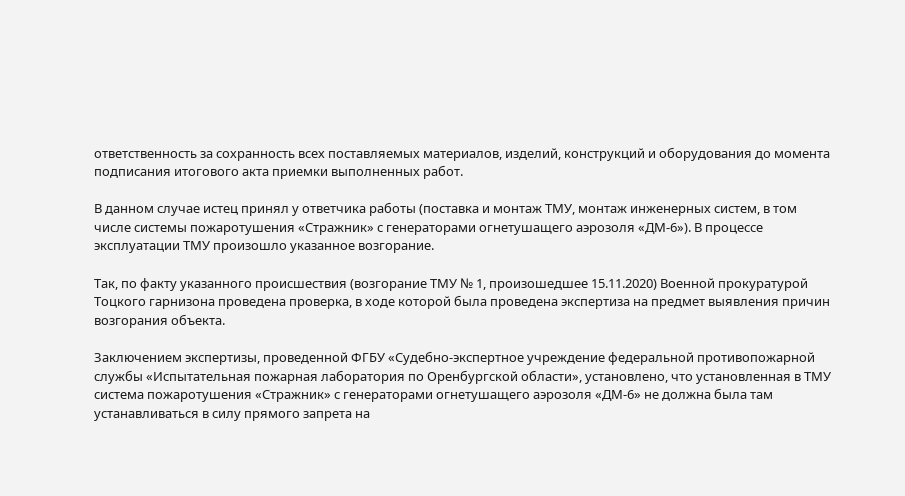ответственность за сохранность всех поставляемых материалов, изделий, конструкций и оборудования до момента подписания итогового акта приемки выполненных работ.

В данном случае истец принял у ответчика работы (поставка и монтаж ТМУ, монтаж инженерных систем, в том числе системы пожаротушения «Стражник» с генераторами огнетушащего аэрозоля «ДМ-6»). В процессе эксплуатации ТМУ произошло указанное возгорание.

Так, по факту указанного происшествия (возгорание ТМУ № 1, произошедшее 15.11.2020) Военной прокуратурой Тоцкого гарнизона проведена проверка, в ходе которой была проведена экспертиза на предмет выявления причин возгорания объекта.

Заключением экспертизы, проведенной ФГБУ «Судебно-экспертное учреждение федеральной противопожарной службы «Испытательная пожарная лаборатория по Оренбургской области», установлено, что установленная в ТМУ система пожаротушения «Стражник» с генераторами огнетушащего аэрозоля «ДМ-6» не должна была там устанавливаться в силу прямого запрета на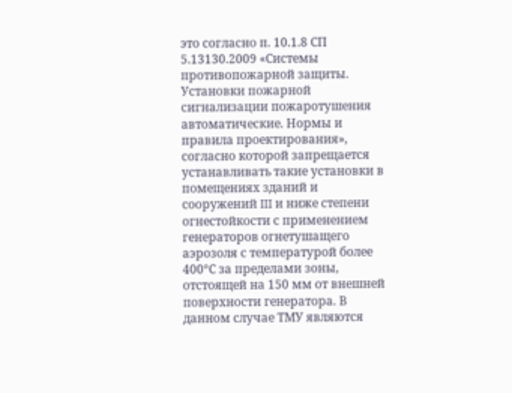это согласно п. 10.1.8 СП 5.13130.2009 «Системы противопожарной защиты. Установки пожарной сигнализации пожаротушения автоматические. Нормы и правила проектирования», согласно которой запрещается устанавливать такие установки в помещениях зданий и сооружений III и ниже степени огнестойкости с применением генераторов огнетушащего аэрозоля с температурой более 400°С за пределами зоны, отстоящей на 150 мм от внешней поверхности генератора. В данном случае ТМУ являются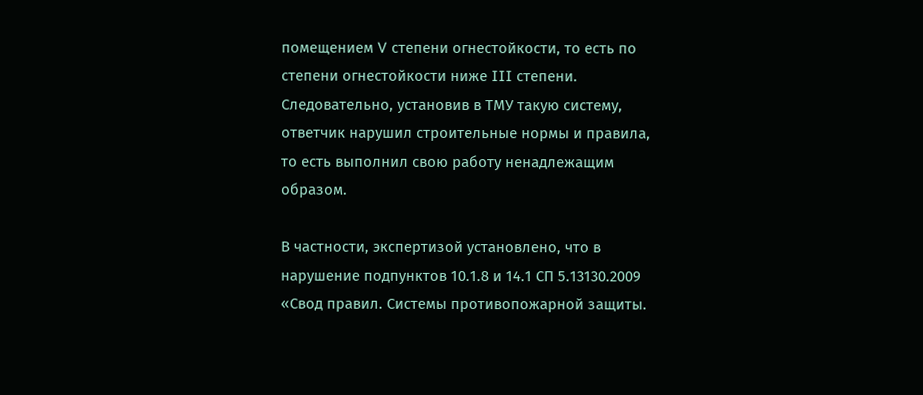помещением V степени огнестойкости, то есть по степени огнестойкости ниже III степени. Следовательно, установив в ТМУ такую систему, ответчик нарушил строительные нормы и правила, то есть выполнил свою работу ненадлежащим образом.

В частности, экспертизой установлено, что в нарушение подпунктов 10.1.8 и 14.1 СП 5.13130.2009 «Свод правил. Системы противопожарной защиты.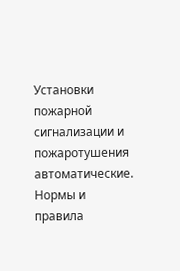Установки пожарной сигнализации и пожаротушения автоматические. Нормы и правила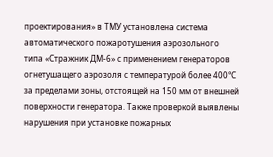проектирования» в ТМУ установлена система автоматического пожаротушения аэрозольного типа «Стражник ДМ-6» с применением генераторов огнетушащего аэрозоля с температурой более 400°С за пределами зоны, отстоящей на 150 мм от внешней поверхности генератора. Также проверкой выявлены нарушения при установке пожарных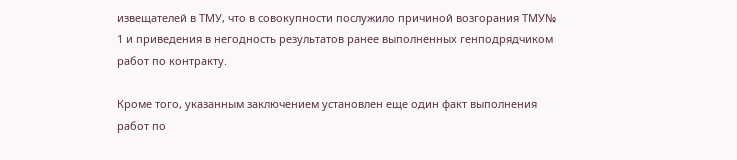извещателей в ТМУ, что в совокупности послужило причиной возгорания ТМУ№ 1 и приведения в негодность результатов ранее выполненных генподрядчиком работ по контракту.

Кроме того, указанным заключением установлен еще один факт выполнения работ по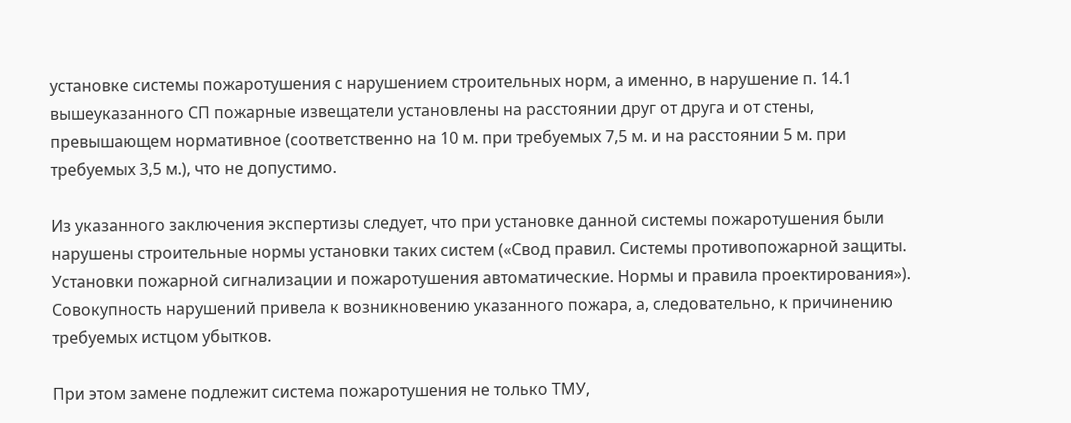установке системы пожаротушения с нарушением строительных норм, а именно, в нарушение п. 14.1 вышеуказанного СП пожарные извещатели установлены на расстоянии друг от друга и от стены, превышающем нормативное (соответственно на 10 м. при требуемых 7,5 м. и на расстоянии 5 м. при требуемых 3,5 м.), что не допустимо.

Из указанного заключения экспертизы следует, что при установке данной системы пожаротушения были нарушены строительные нормы установки таких систем («Свод правил. Системы противопожарной защиты. Установки пожарной сигнализации и пожаротушения автоматические. Нормы и правила проектирования»). Совокупность нарушений привела к возникновению указанного пожара, а, следовательно, к причинению требуемых истцом убытков.

При этом замене подлежит система пожаротушения не только ТМУ,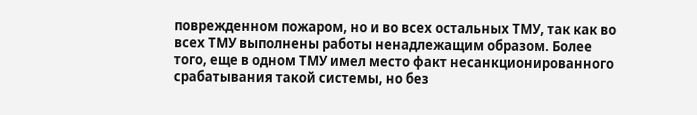поврежденном пожаром, но и во всех остальных ТМУ, так как во всех ТМУ выполнены работы ненадлежащим образом. Более того, еще в одном ТМУ имел место факт несанкционированного срабатывания такой системы, но без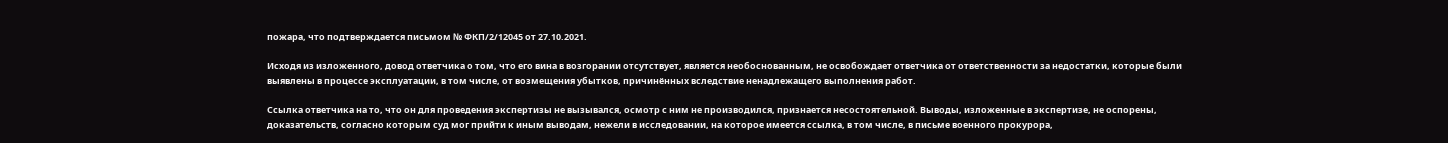пожара, что подтверждается письмом № ФКП/2/12045 от 27.10.2021.

Исходя из изложенного, довод ответчика о том, что его вина в возгорании отсутствует, является необоснованным, не освобождает ответчика от ответственности за недостатки, которые были выявлены в процессе эксплуатации, в том числе, от возмещения убытков, причинённых вследствие ненадлежащего выполнения работ.

Ссылка ответчика на то, что он для проведения экспертизы не вызывался, осмотр с ним не производился, признается несостоятельной. Выводы, изложенные в экспертизе, не оспорены, доказательств, согласно которым суд мог прийти к иным выводам, нежели в исследовании, на которое имеется ссылка, в том числе, в письме военного прокурора,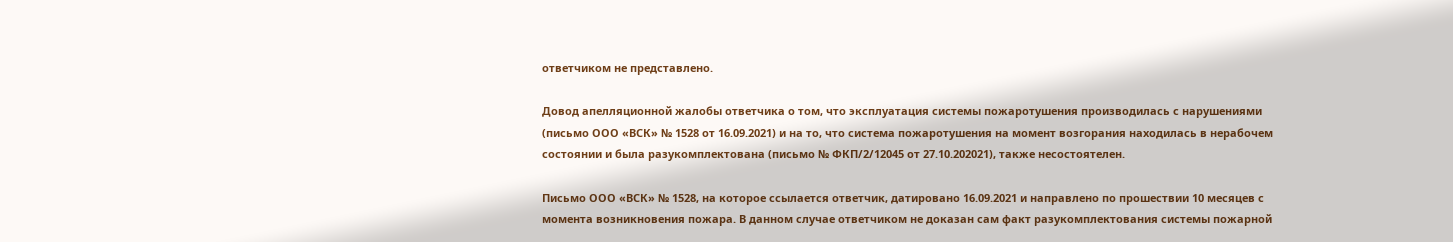ответчиком не представлено.

Довод апелляционной жалобы ответчика о том, что эксплуатация системы пожаротушения производилась с нарушениями (письмо ООО «ВСК» № 1528 от 16.09.2021) и на то, что система пожаротушения на момент возгорания находилась в нерабочем состоянии и была разукомплектована (письмо № ФКП/2/12045 от 27.10.202021), также несостоятелен.

Письмо ООО «ВСК» № 1528, на которое ссылается ответчик, датировано 16.09.2021 и направлено по прошествии 10 месяцев с момента возникновения пожара. В данном случае ответчиком не доказан сам факт разукомплектования системы пожарной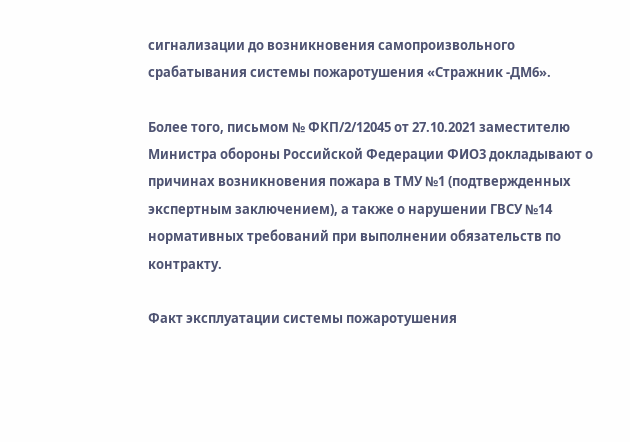сигнализации до возникновения самопроизвольного срабатывания системы пожаротушения «Стражник -ДМ6».

Более того, письмом № ФКП/2/12045 от 27.10.2021 заместителю Министра обороны Российской Федерации ФИО3 докладывают о причинах возникновения пожара в ТМУ №1 (подтвержденных экспертным заключением), а также о нарушении ГВСУ №14 нормативных требований при выполнении обязательств по контракту.

Факт эксплуатации системы пожаротушения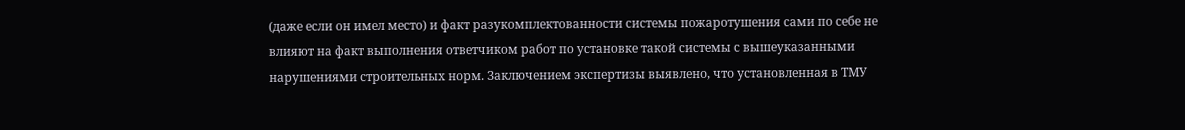(даже если он имел место) и факт разукомплектованности системы пожаротушения сами по себе не влияют на факт выполнения ответчиком работ по установке такой системы с вышеуказанными нарушениями строительных норм. Заключением экспертизы выявлено, что установленная в ТМУ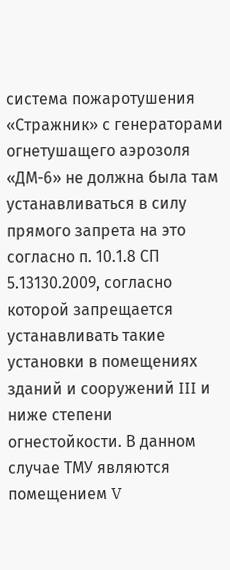система пожаротушения «Стражник» с генераторами огнетушащего аэрозоля «ДМ-6» не должна была там устанавливаться в силу прямого запрета на это согласно п. 10.1.8 СП 5.13130.2009, согласно которой запрещается устанавливать такие установки в помещениях зданий и сооружений III и ниже степени огнестойкости. В данном случае ТМУ являются помещением V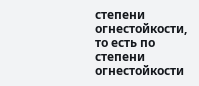степени огнестойкости, то есть по степени огнестойкости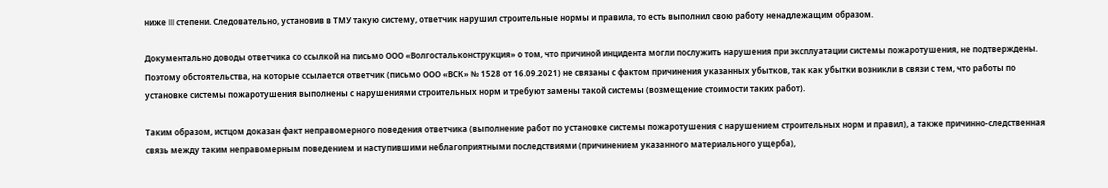ниже III степени. Следовательно, установив в ТМУ такую систему, ответчик нарушил строительные нормы и правила, то есть выполнил свою работу ненадлежащим образом.

Документально доводы ответчика со ссылкой на письмо ООО «Волгостальконструкция» о том, что причиной инцидента могли послужить нарушения при эксплуатации системы пожаротушения, не подтверждены. Поэтому обстоятельства, на которые ссылается ответчик (письмо ООО «ВСК» № 1528 от 16.09.2021) не связаны с фактом причинения указанных убытков, так как убытки возникли в связи с тем, что работы по установке системы пожаротушения выполнены с нарушениями строительных норм и требуют замены такой системы (возмещение стоимости таких работ).

Таким образом, истцом доказан факт неправомерного поведения ответчика (выполнение работ по установке системы пожаротушения с нарушением строительных норм и правил), а также причинно-следственная связь между таким неправомерным поведением и наступившими неблагоприятными последствиями (причинением указанного материального ущерба),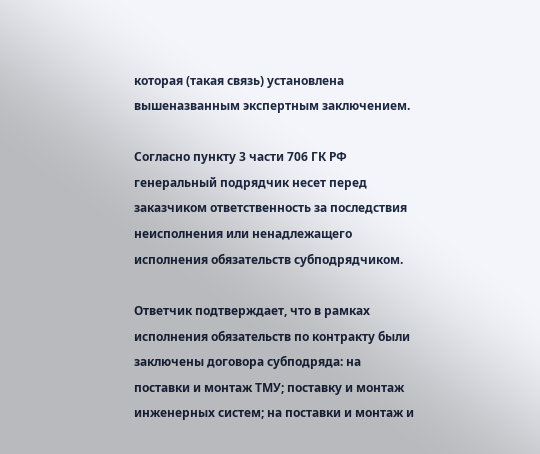которая (такая связь) установлена вышеназванным экспертным заключением.

Согласно пункту 3 части 706 ГК РФ генеральный подрядчик несет перед заказчиком ответственность за последствия неисполнения или ненадлежащего исполнения обязательств субподрядчиком.

Ответчик подтверждает, что в рамках исполнения обязательств по контракту были заключены договора субподряда: на поставки и монтаж ТМУ; поставку и монтаж инженерных систем; на поставки и монтаж и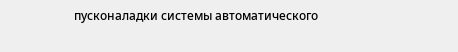пусконаладки системы автоматического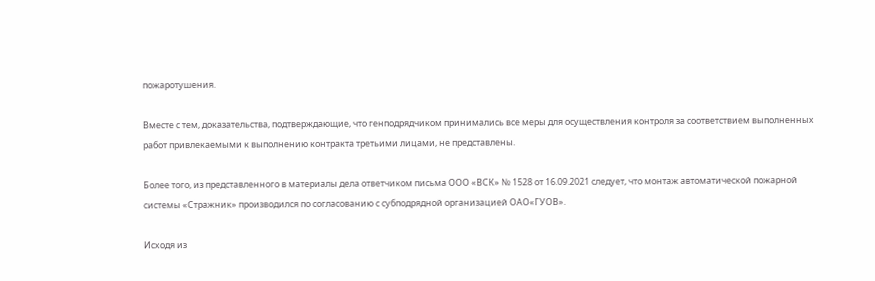пожаротушения.

Вместе с тем, доказательства, подтверждающие, что генподрядчиком принимались все меры для осуществления контроля за соответствием выполненных работ привлекаемыми к выполнению контракта третьими лицами, не представлены.

Более того, из представленного в материалы дела ответчиком письма ООО «ВСК» № 1528 от 16.09.2021 следует, что монтаж автоматической пожарной системы «Стражник» производился по согласованию с субподрядной организацией ОАО«ГУОВ».

Исходя из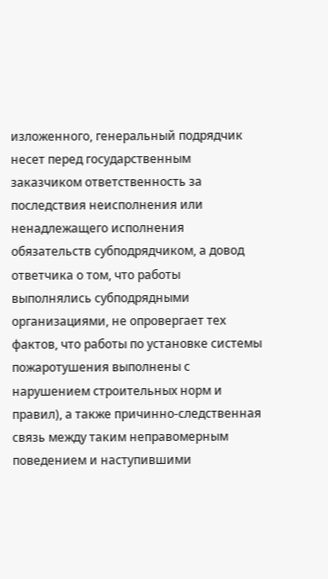изложенного, генеральный подрядчик несет перед государственным заказчиком ответственность за последствия неисполнения или ненадлежащего исполнения обязательств субподрядчиком, а довод ответчика о том, что работы выполнялись субподрядными организациями, не опровергает тех фактов, что работы по установке системы пожаротушения выполнены с нарушением строительных норм и правил), а также причинно-следственная связь между таким неправомерным поведением и наступившими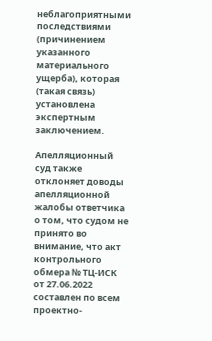неблагоприятными последствиями (причинением указанного материального ущерба), которая (такая связь) установлена экспертным заключением.

Апелляционный суд также отклоняет доводы апелляционной жалобы ответчика о том, что судом не принято во внимание, что акт контрольного обмера № ТЦ-ИСК от 27.06.2022 составлен по всем проектно-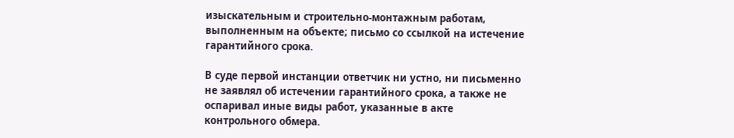изыскательным и строительно-монтажным работам, выполненным на объекте; письмо со ссылкой на истечение гарантийного срока.

В суде первой инстанции ответчик ни устно, ни письменно не заявлял об истечении гарантийного срока, а также не оспаривал иные виды работ, указанные в акте контрольного обмера.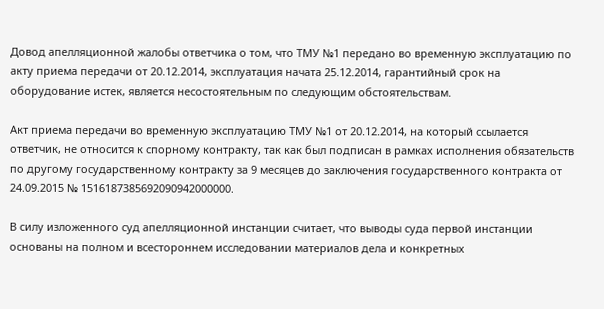Довод апелляционной жалобы ответчика о том, что ТМУ №1 передано во временную эксплуатацию по акту приема передачи от 20.12.2014, эксплуатация начата 25.12.2014, гарантийный срок на оборудование истек, является несостоятельным по следующим обстоятельствам.

Акт приема передачи во временную эксплуатацию ТМУ №1 от 20.12.2014, на который ссылается ответчик, не относится к спорному контракту, так как был подписан в рамках исполнения обязательств по другому государственному контракту за 9 месяцев до заключения государственного контракта от 24.09.2015 № 1516187385692090942000000.

В силу изложенного суд апелляционной инстанции считает, что выводы суда первой инстанции основаны на полном и всестороннем исследовании материалов дела и конкретных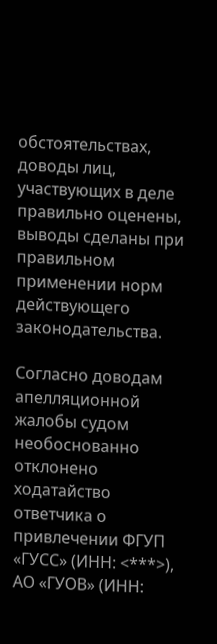обстоятельствах, доводы лиц, участвующих в деле правильно оценены, выводы сделаны при правильном применении норм действующего законодательства.

Согласно доводам апелляционной жалобы судом необоснованно отклонено ходатайство ответчика о привлечении ФГУП «ГУСС» (ИНН: <***>), АО «ГУОВ» (ИНН: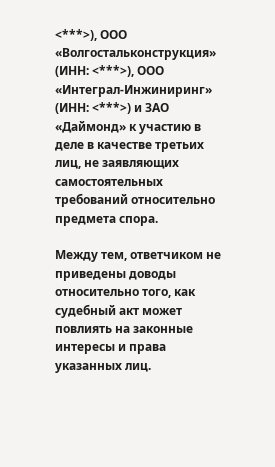<***>), ООО «Волгостальконструкция» (ИНН: <***>), ООО «Интеграл-Инжиниринг» (ИНН: <***>) и ЗАО «Даймонд» к участию в деле в качестве третьих лиц, не заявляющих самостоятельных требований относительно предмета спора.

Между тем, ответчиком не приведены доводы относительно того, как судебный акт может повлиять на законные интересы и права указанных лиц.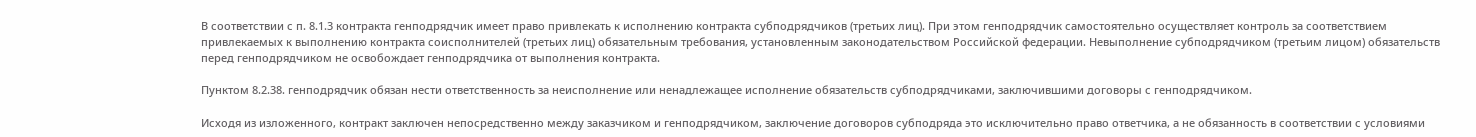В соответствии с п. 8.1.3 контракта генподрядчик имеет право привлекать к исполнению контракта субподрядчиков (третьих лиц). При этом генподрядчик самостоятельно осуществляет контроль за соответствием привлекаемых к выполнению контракта соисполнителей (третьих лиц) обязательным требования, установленным законодательством Российской федерации. Невыполнение субподрядчиком (третьим лицом) обязательств перед генподрядчиком не освобождает генподрядчика от выполнения контракта.

Пунктом 8.2.38. генподрядчик обязан нести ответственность за неисполнение или ненадлежащее исполнение обязательств субподрядчиками, заключившими договоры с генподрядчиком.

Исходя из изложенного, контракт заключен непосредственно между заказчиком и генподрядчиком, заключение договоров субподряда это исключительно право ответчика, а не обязанность в соответствии с условиями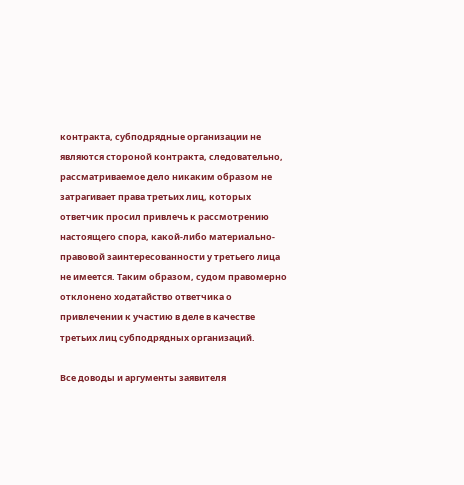контракта, субподрядные организации не являются стороной контракта, следовательно, рассматриваемое дело никаким образом не затрагивает права третьих лиц, которых ответчик просил привлечь к рассмотрению настоящего спора, какой-либо материально-правовой заинтересованности у третьего лица не имеется. Таким образом, судом правомерно отклонено ходатайство ответчика о привлечении к участию в деле в качестве третьих лиц субподрядных организаций.

Все доводы и аргументы заявителя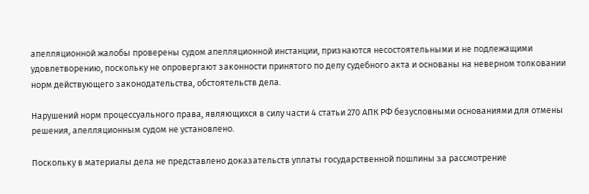апелляционной жалобы проверены судом апелляционной инстанции, признаются несостоятельными и не подлежащими удовлетворению, поскольку не опровергают законности принятого по делу судебного акта и основаны на неверном толковании норм действующего законодательства, обстоятельств дела.

Нарушений норм процессуального права, являющихся в силу части 4 статьи 270 АПК РФ безусловными основаниями для отмены решения, апелляционным судом не установлено.

Поскольку в материалы дела не представлено доказательств уплаты государственной пошлины за рассмотрение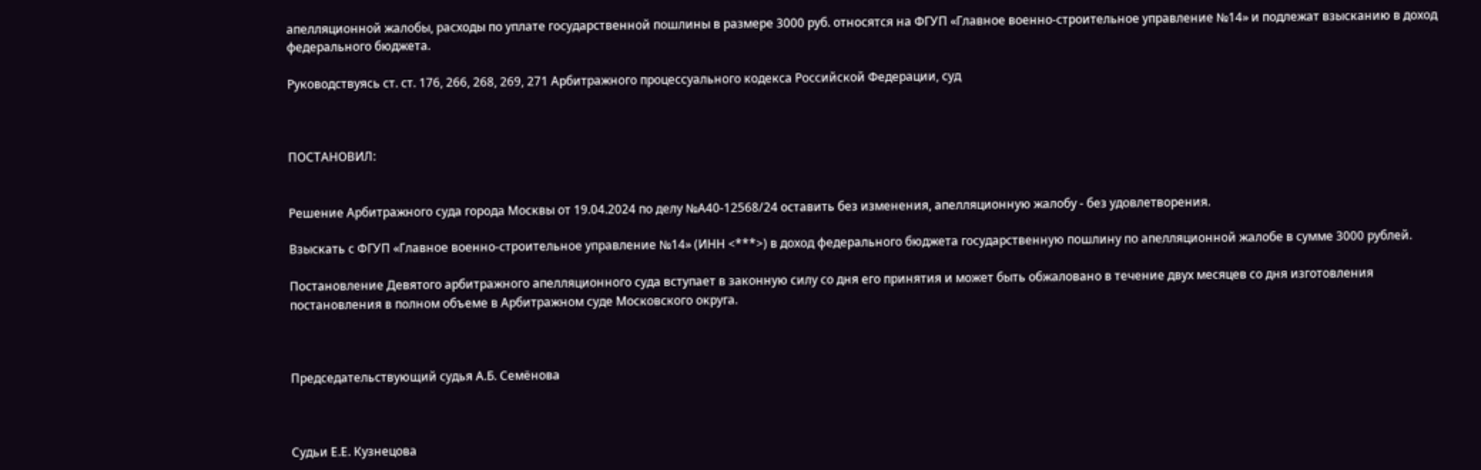апелляционной жалобы, расходы по уплате государственной пошлины в размере 3000 руб. относятся на ФГУП «Главное военно-строительное управление №14» и подлежат взысканию в доход федерального бюджета.

Руководствуясь ст. ст. 176, 266, 268, 269, 271 Арбитражного процессуального кодекса Российской Федерации, суд



ПОСТАНОВИЛ:


Решение Арбитражного суда города Москвы от 19.04.2024 по делу №А40-12568/24 оставить без изменения, апелляционную жалобу - без удовлетворения.

Взыскать с ФГУП «Главное военно-строительное управление №14» (ИНН <***>) в доход федерального бюджета государственную пошлину по апелляционной жалобе в сумме 3000 рублей.

Постановление Девятого арбитражного апелляционного суда вступает в законную силу со дня его принятия и может быть обжаловано в течение двух месяцев со дня изготовления постановления в полном объеме в Арбитражном суде Московского округа.



Председательствующий судья А.Б. Семёнова



Судьи Е.Е. Кузнецова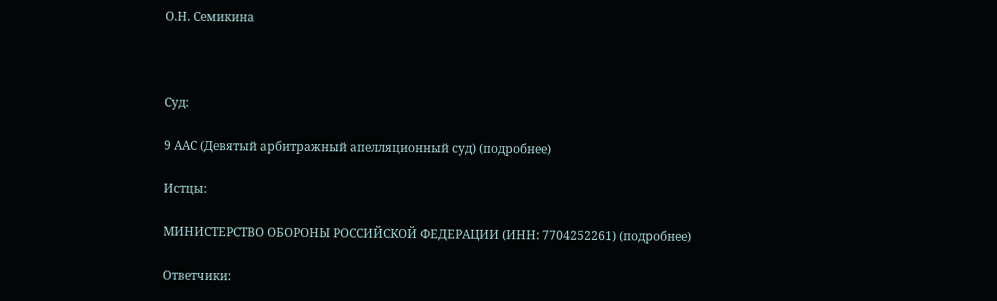О.Н. Семикина



Суд:

9 ААС (Девятый арбитражный апелляционный суд) (подробнее)

Истцы:

МИНИСТЕРСТВО ОБОРОНЫ РОССИЙСКОЙ ФЕДЕРАЦИИ (ИНН: 7704252261) (подробнее)

Ответчики: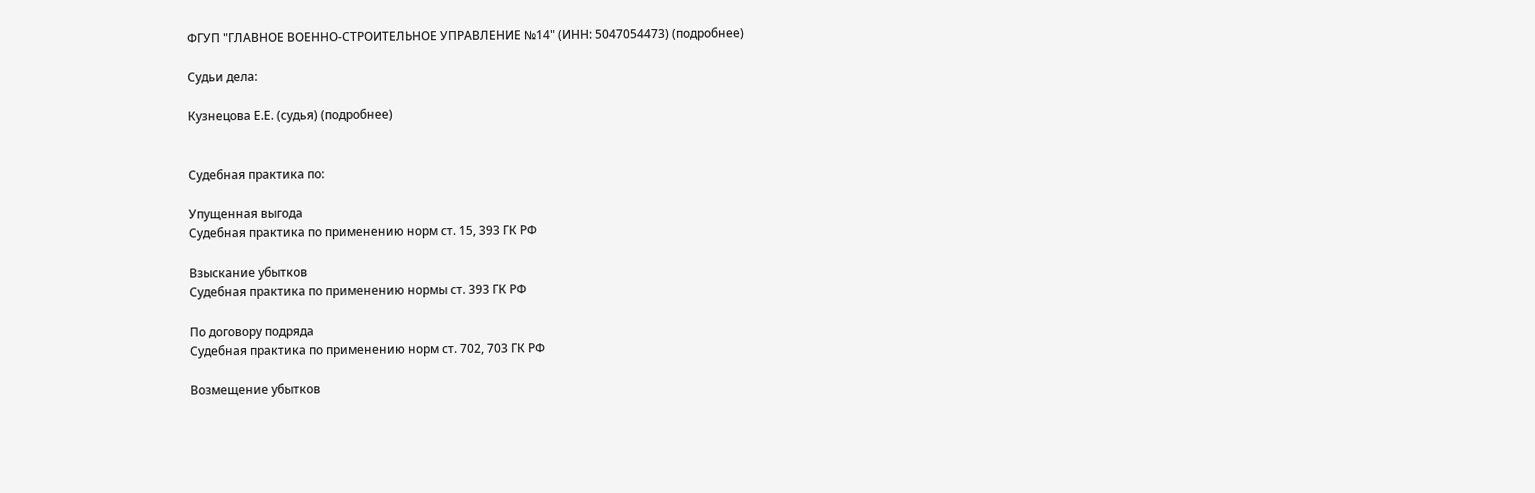ФГУП "ГЛАВНОЕ ВОЕННО-СТРОИТЕЛЬНОЕ УПРАВЛЕНИЕ №14" (ИНН: 5047054473) (подробнее)

Судьи дела:

Кузнецова Е.Е. (судья) (подробнее)


Судебная практика по:

Упущенная выгода
Судебная практика по применению норм ст. 15, 393 ГК РФ

Взыскание убытков
Судебная практика по применению нормы ст. 393 ГК РФ

По договору подряда
Судебная практика по применению норм ст. 702, 703 ГК РФ

Возмещение убытков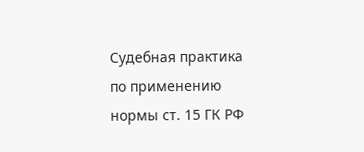Судебная практика по применению нормы ст. 15 ГК РФ